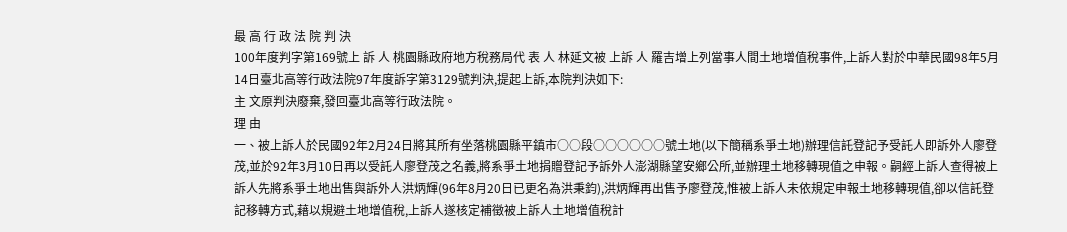最 高 行 政 法 院 判 決
100年度判字第169號上 訴 人 桃園縣政府地方稅務局代 表 人 林延文被 上訴 人 羅吉增上列當事人間土地增值稅事件,上訴人對於中華民國98年5月14日臺北高等行政法院97年度訴字第3129號判決,提起上訴,本院判決如下:
主 文原判決廢棄,發回臺北高等行政法院。
理 由
一、被上訴人於民國92年2月24日將其所有坐落桃園縣平鎮市○○段○○○○○○號土地(以下簡稱系爭土地)辦理信託登記予受託人即訴外人廖登茂,並於92年3月10日再以受託人廖登茂之名義,將系爭土地捐贈登記予訴外人澎湖縣望安鄉公所,並辦理土地移轉現值之申報。嗣經上訴人查得被上訴人先將系爭土地出售與訴外人洪炳輝(96年8月20日已更名為洪秉鈞),洪炳輝再出售予廖登茂,惟被上訴人未依規定申報土地移轉現值,卻以信託登記移轉方式,藉以規避土地增值稅,上訴人遂核定補徵被上訴人土地增值稅計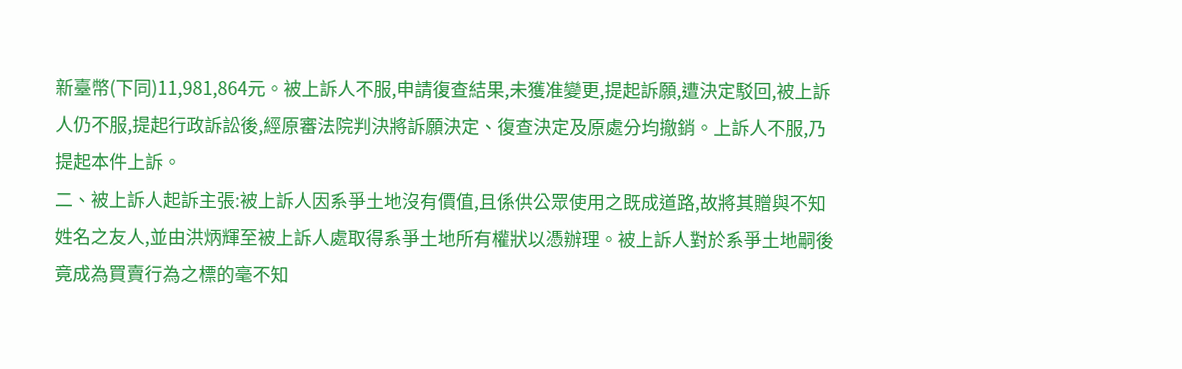新臺幣(下同)11,981,864元。被上訴人不服,申請復查結果,未獲准變更,提起訴願,遭決定駁回,被上訴人仍不服,提起行政訴訟後,經原審法院判決將訴願決定、復查決定及原處分均撤銷。上訴人不服,乃提起本件上訴。
二、被上訴人起訴主張:被上訴人因系爭土地沒有價值,且係供公眾使用之既成道路,故將其贈與不知姓名之友人,並由洪炳輝至被上訴人處取得系爭土地所有權狀以憑辦理。被上訴人對於系爭土地嗣後竟成為買賣行為之標的毫不知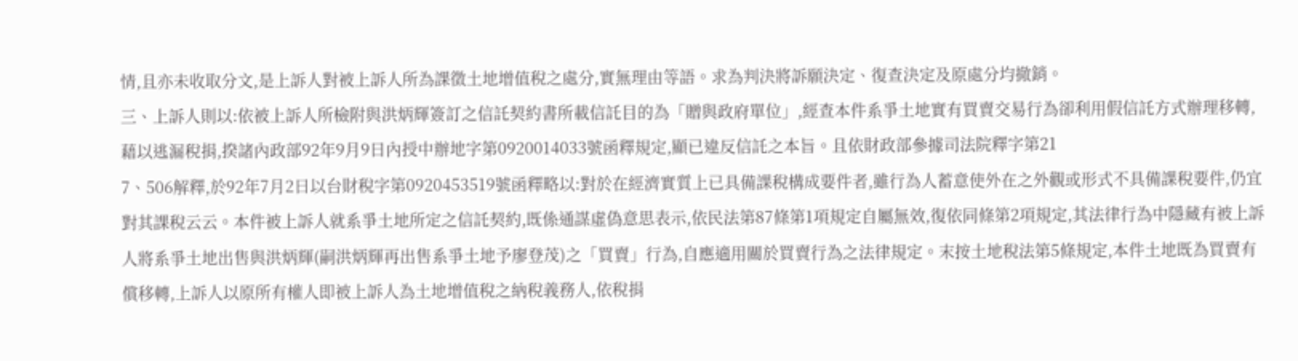情,且亦未收取分文,是上訴人對被上訴人所為課徵土地增值稅之處分,實無理由等語。求為判決將訴願決定、復查決定及原處分均撤銷。
三、上訴人則以:依被上訴人所檢附與洪炳輝簽訂之信託契約書所載信託目的為「贈與政府單位」,經查本件系爭土地實有買賣交易行為卻利用假信託方式辦理移轉,藉以逃漏稅捐,揆諸內政部92年9月9日內授中辦地字第0920014033號函釋規定,顯已違反信託之本旨。且依財政部參據司法院釋字第21
7、506解釋,於92年7月2日以台財稅字第0920453519號函釋略以:對於在經濟實質上已具備課稅構成要件者,雖行為人蓄意使外在之外觀或形式不具備課稅要件,仍宜對其課稅云云。本件被上訴人就系爭土地所定之信託契約,既係通謀虛偽意思表示,依民法第87條第1項規定自屬無效,復依同條第2項規定,其法律行為中隱藏有被上訴人將系爭土地出售與洪炳輝(嗣洪炳輝再出售系爭土地予廖登茂)之「買賣」行為,自應適用關於買賣行為之法律規定。末按土地稅法第5條規定,本件土地既為買賣有償移轉,上訴人以原所有權人即被上訴人為土地增值稅之納稅義務人,依稅捐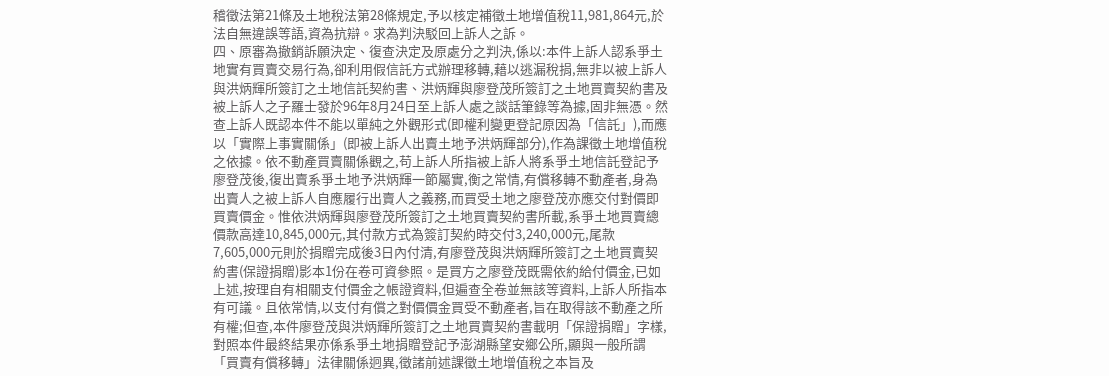稽徵法第21條及土地稅法第28條規定,予以核定補徵土地增值稅11,981,864元,於法自無違誤等語,資為抗辯。求為判決駁回上訴人之訴。
四、原審為撤銷訴願決定、復查決定及原處分之判決,係以:本件上訴人認系爭土地實有買賣交易行為,卻利用假信託方式辦理移轉,藉以逃漏稅捐,無非以被上訴人與洪炳輝所簽訂之土地信託契約書、洪炳輝與廖登茂所簽訂之土地買賣契約書及被上訴人之子羅士發於96年8月24日至上訴人處之談話筆錄等為據,固非無憑。然查上訴人既認本件不能以單純之外觀形式(即權利變更登記原因為「信託」),而應以「實際上事實關係」(即被上訴人出賣土地予洪炳輝部分),作為課徵土地增值稅之依據。依不動產買賣關係觀之,苟上訴人所指被上訴人將系爭土地信託登記予廖登茂後,復出賣系爭土地予洪炳輝一節屬實,衡之常情,有償移轉不動產者,身為出賣人之被上訴人自應履行出賣人之義務,而買受土地之廖登茂亦應交付對價即買賣價金。惟依洪炳輝與廖登茂所簽訂之土地買賣契約書所載,系爭土地買賣總價款高達10,845,000元,其付款方式為簽訂契約時交付3,240,000元,尾款7,605,000元則於捐贈完成後3日內付清,有廖登茂與洪炳輝所簽訂之土地買賣契約書(保證捐贈)影本1份在卷可資參照。是買方之廖登茂既需依約給付價金,已如上述,按理自有相關支付價金之帳證資料,但遍查全卷並無該等資料,上訴人所指本有可議。且依常情,以支付有償之對價價金買受不動產者,旨在取得該不動產之所有權;但查,本件廖登茂與洪炳輝所簽訂之土地買賣契約書載明「保證捐贈」字樣,對照本件最終結果亦係系爭土地捐贈登記予澎湖縣望安鄉公所,顯與一般所謂「買賣有償移轉」法律關係迥異,徵諸前述課徵土地增值稅之本旨及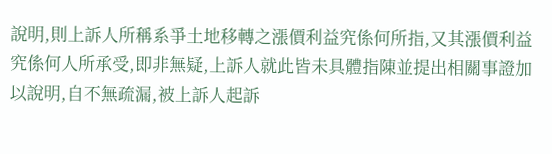說明,則上訴人所稱系爭土地移轉之漲價利益究係何所指,又其漲價利益究係何人所承受,即非無疑,上訴人就此皆未具體指陳並提出相關事證加以說明,自不無疏漏,被上訴人起訴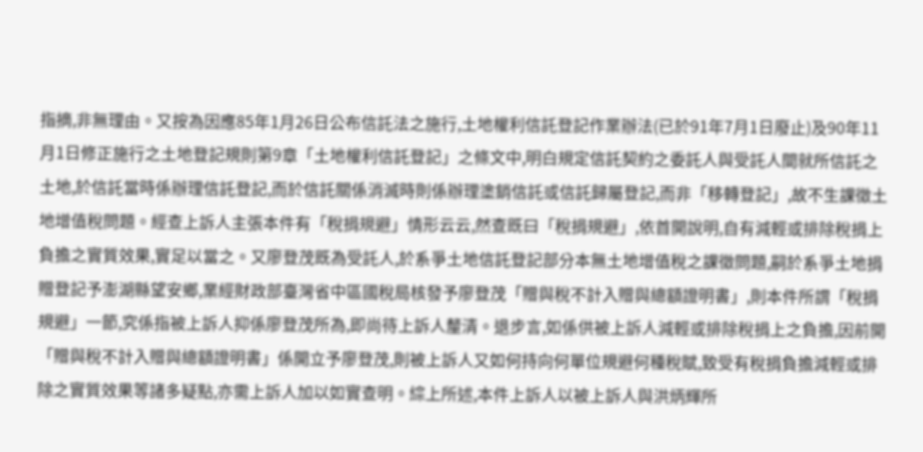指摘,非無理由。又按為因應85年1月26日公布信託法之施行,土地權利信託登記作業辦法(已於91年7月1日廢止)及90年11月1日修正施行之土地登記規則第9章「土地權利信託登記」之條文中,明白規定信託契約之委託人與受託人間就所信託之土地,於信託當時係辦理信託登記,而於信託關係消滅時則係辦理塗銷信託或信託歸屬登記,而非「移轉登記」,故不生課徵土地增值稅問題。經查上訴人主張本件有「稅捐規避」情形云云,然查既曰「稅捐規避」,依首開說明,自有減輕或排除稅捐上負擔之實質效果,實足以當之。又廖登茂既為受託人,於系爭土地信託登記部分本無土地增值稅之課徵問題,嗣於系爭土地捐贈登記予澎湖縣望安鄉,業經財政部臺灣省中區國稅局核發予廖登茂「贈與稅不計入贈與總額證明書」,則本件所謂「稅捐規避」一節,究係指被上訴人抑係廖登茂所為,即尚待上訴人釐清。退步言,如係供被上訴人減輕或排除稅捐上之負擔,因前開「贈與稅不計入贈與總額證明書」係開立予廖登茂,則被上訴人又如何持向何單位規避何種稅賦,致受有稅捐負擔減輕或排除之實質效果等諸多疑點,亦需上訴人加以如實查明。綜上所述,本件上訴人以被上訴人與洪炳輝所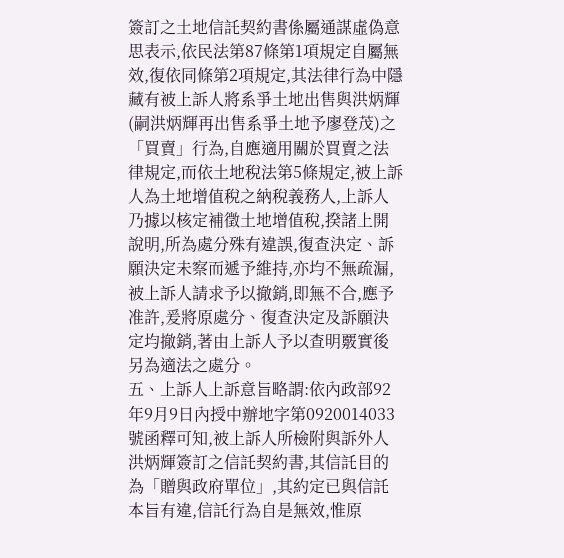簽訂之土地信託契約書係屬通謀虛偽意思表示,依民法第87條第1項規定自屬無效,復依同條第2項規定,其法律行為中隱藏有被上訴人將系爭土地出售與洪炳輝(嗣洪炳輝再出售系爭土地予廖登茂)之「買賣」行為,自應適用關於買賣之法律規定,而依土地稅法第5條規定,被上訴人為土地增值稅之納稅義務人,上訴人乃據以核定補徵土地增值稅,揆諸上開說明,所為處分殊有違誤,復查決定、訴願決定未察而遞予維持,亦均不無疏漏,被上訴人請求予以撤銷,即無不合,應予准許,爰將原處分、復查決定及訴願決定均撤銷,著由上訴人予以查明覈實後另為適法之處分。
五、上訴人上訴意旨略謂:依內政部92年9月9日內授中辦地字第0920014033號函釋可知,被上訴人所檢附與訴外人洪炳輝簽訂之信託契約書,其信託目的為「贈與政府單位」,其約定已與信託本旨有違,信託行為自是無效,惟原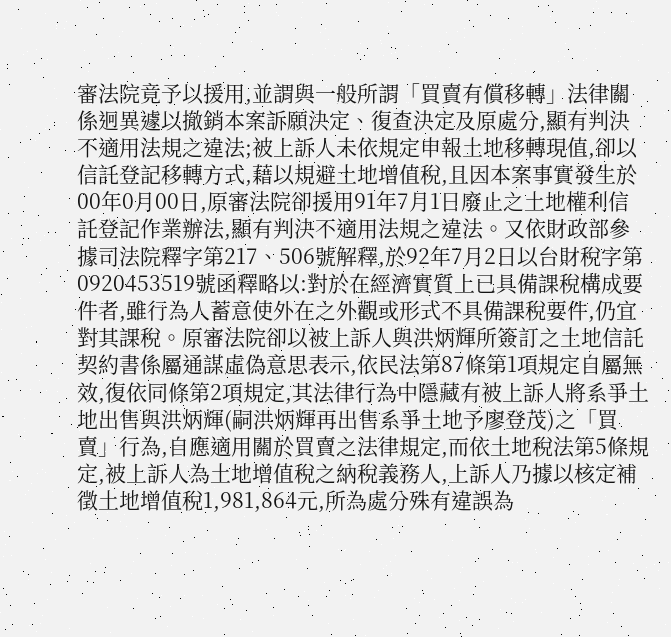審法院竟予以援用,並謂與一般所謂「買賣有償移轉」法律關係迥異遽以撤銷本案訴願決定、復查決定及原處分,顯有判決不適用法規之違法;被上訴人未依規定申報土地移轉現值,卻以信託登記移轉方式,藉以規避土地增值稅,且因本案事實發生於00年0月00日,原審法院卻援用91年7月1日廢止之土地權利信託登記作業辦法,顯有判決不適用法規之違法。又依財政部參據司法院釋字第217、506號解釋,於92年7月2日以台財稅字第0920453519號函釋略以:對於在經濟實質上已具備課稅構成要件者,雖行為人蓄意使外在之外觀或形式不具備課稅要件,仍宜對其課稅。原審法院卻以被上訴人與洪炳輝所簽訂之土地信託契約書係屬通謀虛偽意思表示,依民法第87條第1項規定自屬無效,復依同條第2項規定,其法律行為中隱藏有被上訴人將系爭土地出售與洪炳輝(嗣洪炳輝再出售系爭土地予廖登茂)之「買賣」行為,自應適用關於買賣之法律規定,而依土地稅法第5條規定,被上訴人為土地增值稅之納稅義務人,上訴人乃據以核定補徵土地增值稅1,981,864元,所為處分殊有違誤為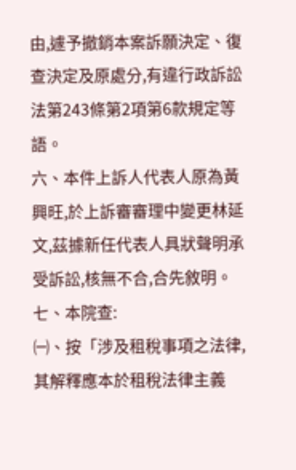由,遽予撤銷本案訴願決定、復查決定及原處分,有違行政訴訟法第243條第2項第6款規定等語。
六、本件上訴人代表人原為黃興旺,於上訴審審理中變更林延文,茲據新任代表人具狀聲明承受訴訟,核無不合,合先敘明。
七、本院查:
㈠、按「涉及租稅事項之法律,其解釋應本於租稅法律主義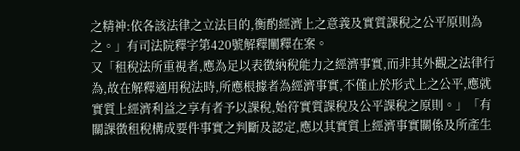之精神:依各該法律之立法目的,衡酌經濟上之意義及實質課稅之公平原則為之。」有司法院釋字第420號解釋闡釋在案。
又「租稅法所重視者,應為足以表徵納稅能力之經濟事實,而非其外觀之法律行為,故在解釋適用稅法時,所應根據者為經濟事實,不僅止於形式上之公平,應就實質上經濟利益之享有者予以課稅,始符實質課稅及公平課稅之原則。」「有關課徵租稅構成要件事實之判斷及認定,應以其實質上經濟事實關係及所產生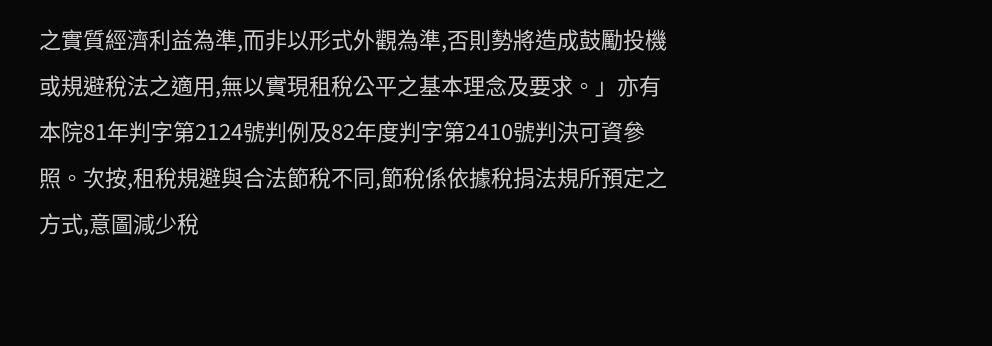之實質經濟利益為準,而非以形式外觀為準,否則勢將造成鼓勵投機或規避稅法之適用,無以實現租稅公平之基本理念及要求。」亦有本院81年判字第2124號判例及82年度判字第2410號判決可資參照。次按,租稅規避與合法節稅不同,節稅係依據稅捐法規所預定之方式,意圖減少稅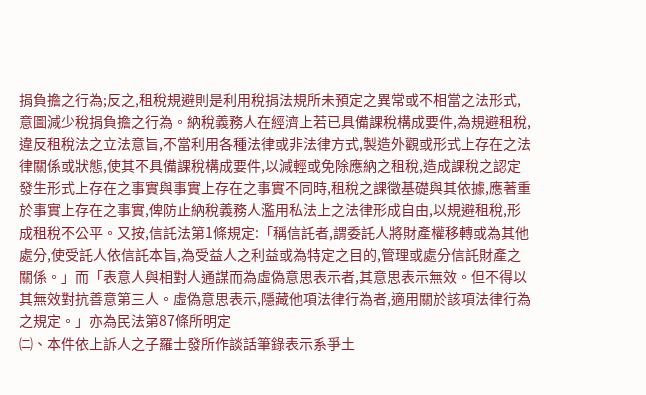捐負擔之行為;反之,租稅規避則是利用稅捐法規所未預定之異常或不相當之法形式,意圖減少稅捐負擔之行為。納稅義務人在經濟上若已具備課稅構成要件,為規避租稅,違反租稅法之立法意旨,不當利用各種法律或非法律方式,製造外觀或形式上存在之法律關係或狀態,使其不具備課稅構成要件,以減輕或免除應納之租稅,造成課稅之認定發生形式上存在之事實與事實上存在之事實不同時,租稅之課徵基礎與其依據,應著重於事實上存在之事實,俾防止納稅義務人濫用私法上之法律形成自由,以規避租稅,形成租稅不公平。又按,信託法第1條規定:「稱信託者,謂委託人將財產權移轉或為其他處分,使受託人依信託本旨,為受益人之利益或為特定之目的,管理或處分信託財產之關係。」而「表意人與相對人通謀而為虛偽意思表示者,其意思表示無效。但不得以其無效對抗善意第三人。虛偽意思表示,隱藏他項法律行為者,適用關於該項法律行為之規定。」亦為民法第87條所明定
㈡、本件依上訴人之子羅士發所作談話筆錄表示系爭土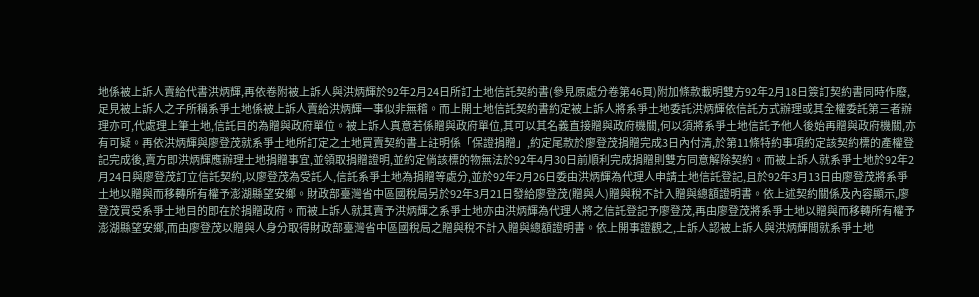地係被上訴人賣給代書洪炳輝,再依卷附被上訴人與洪炳輝於92年2月24日所訂土地信託契約書(參見原處分卷第46頁)附加條款載明雙方92年2月18日簽訂契約書同時作廢,足見被上訴人之子所稱系爭土地係被上訴人賣給洪炳輝一事似非無稽。而上開土地信託契約書約定被上訴人將系爭土地委託洪炳輝依信託方式辦理或其全權委託第三者辦理亦可,代處理上筆土地,信託目的為贈與政府單位。被上訴人真意若係贈與政府單位,其可以其名義直接贈與政府機關,何以須將系爭土地信託予他人後始再贈與政府機關,亦有可疑。再依洪炳輝與廖登茂就系爭土地所訂定之土地買賣契約書上註明係「保證捐贈」,約定尾款於廖登茂捐贈完成3日內付清,於第11條特約事項約定該契約標的產權登記完成後,賣方即洪炳輝應辦理土地捐贈事宜,並領取捐贈證明,並約定倘該標的物無法於92年4月30日前順利完成捐贈則雙方同意解除契約。而被上訴人就系爭土地於92年2月24日與廖登茂訂立信託契約,以廖登茂為受託人,信託系爭土地為捐贈等處分,並於92年2月26日委由洪炳輝為代理人申請土地信託登記,且於92年3月13日由廖登茂將系爭土地以贈與而移轉所有權予澎湖縣望安鄉。財政部臺灣省中區國稅局另於92年3月21日發給廖登茂(贈與人)贈與稅不計入贈與總額證明書。依上述契約關係及內容顯示,廖登茂買受系爭土地目的即在於捐贈政府。而被上訴人就其賣予洪炳輝之系爭土地亦由洪炳輝為代理人將之信託登記予廖登茂,再由廖登茂將系爭土地以贈與而移轉所有權予澎湖縣望安鄉,而由廖登茂以贈與人身分取得財政部臺灣省中區國稅局之贈與稅不計入贈與總額證明書。依上開事證觀之,上訴人認被上訴人與洪炳輝間就系爭土地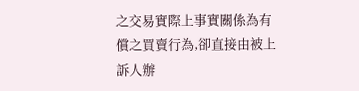之交易實際上事實關係為有償之買賣行為,卻直接由被上訴人辦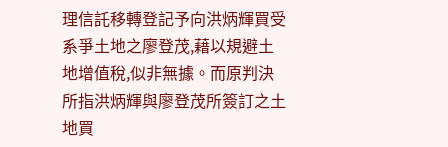理信託移轉登記予向洪炳輝買受系爭土地之廖登茂,藉以規避土地增值稅,似非無據。而原判決所指洪炳輝與廖登茂所簽訂之土地買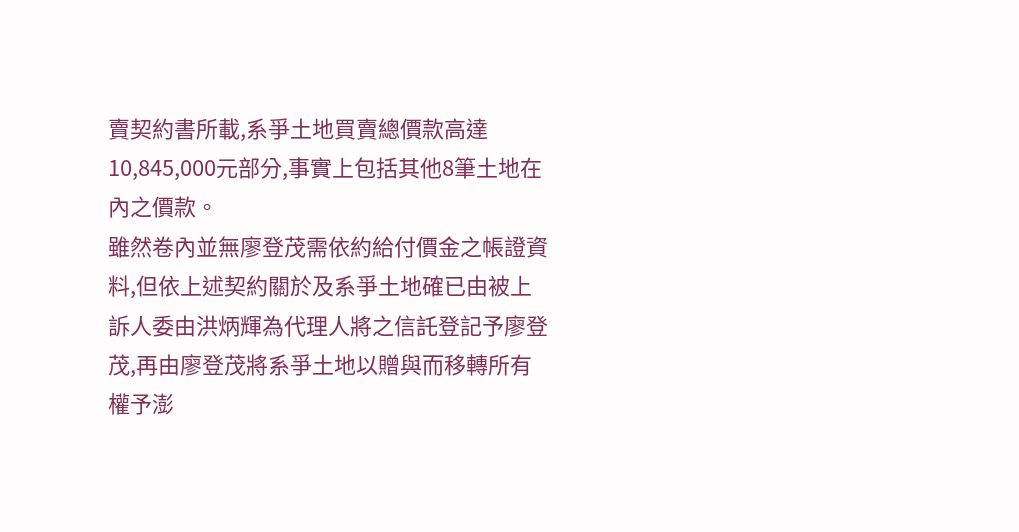賣契約書所載,系爭土地買賣總價款高達10,845,000元部分,事實上包括其他8筆土地在內之價款。
雖然卷內並無廖登茂需依約給付價金之帳證資料,但依上述契約關於及系爭土地確已由被上訴人委由洪炳輝為代理人將之信託登記予廖登茂,再由廖登茂將系爭土地以贈與而移轉所有權予澎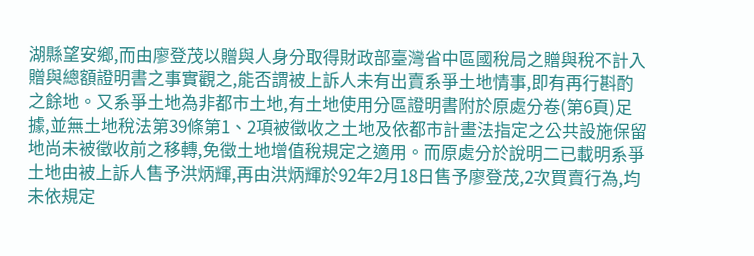湖縣望安鄉,而由廖登茂以贈與人身分取得財政部臺灣省中區國稅局之贈與稅不計入贈與總額證明書之事實觀之,能否謂被上訴人未有出賣系爭土地情事,即有再行斟酌之餘地。又系爭土地為非都市土地,有土地使用分區證明書附於原處分卷(第6頁)足據,並無土地稅法第39條第1、2項被徵收之土地及依都市計畫法指定之公共設施保留地尚未被徵收前之移轉,免徵土地增值稅規定之適用。而原處分於說明二已載明系爭土地由被上訴人售予洪炳輝,再由洪炳輝於92年2月18日售予廖登茂,2次買賣行為,均未依規定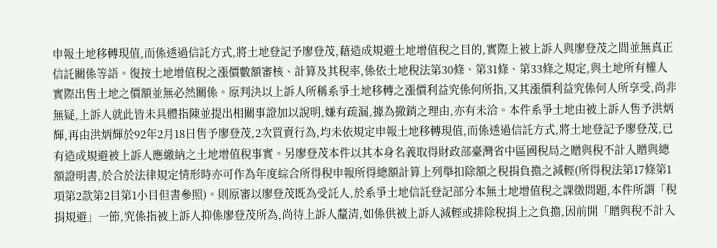申報土地移轉現值,而係透過信託方式,將土地登記予廖登茂,藉造成規避土地增值稅之目的,實際上被上訴人與廖登茂之間並無真正信託關係等語。復按土地增值稅之漲價數額審核、計算及其稅率,係依土地稅法第30條、第31條、第33條之規定,與土地所有權人實際出售土地之價額並無必然關係。原判決以上訴人所稱系爭土地移轉之漲價利益究係何所指,又其漲價利益究係何人所享受,尚非無疑,上訴人就此皆未具體指陳並提出相關事證加以說明,嫌有疏漏,據為撤銷之理由,亦有未洽。本件系爭土地由被上訴人售予洪炳輝,再由洪炳輝於92年2月18日售予廖登茂,2次買賣行為,均未依規定申報土地移轉現值,而係透過信託方式,將土地登記予廖登茂,已有造成規避被上訴人應繳納之土地增值稅事實。另廖登茂本件以其本身名義取得財政部臺灣省中區國稅局之贈與稅不計入贈與總額證明書,於合於法律規定情形時亦可作為年度綜合所得稅申報所得總額計算上列舉扣除額之稅捐負擔之減輕(所得稅法第17條第1項第2款第2目第1小目但書參照)。則原審以廖登茂既為受託人,於系爭土地信託登記部分本無土地增值稅之課徵問題,本件所謂「稅捐規避」一節,究係指被上訴人抑係廖登茂所為,尚待上訴人釐清,如係供被上訴人減輕或排除稅捐上之負擔,因前開「贈與稅不計入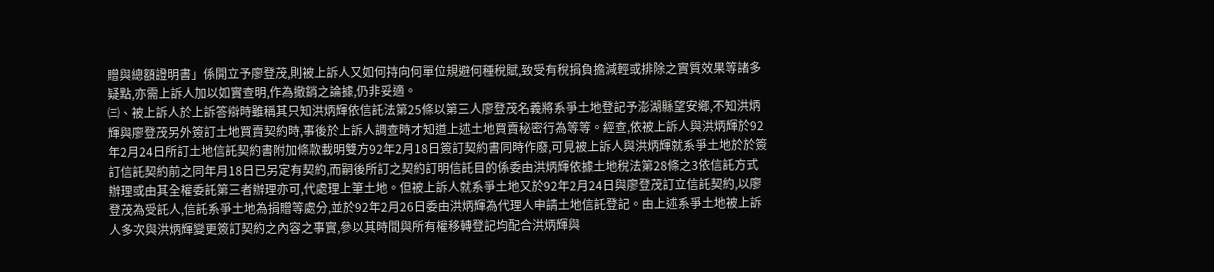贈與總額證明書」係開立予廖登茂,則被上訴人又如何持向何單位規避何種稅賦,致受有稅捐負擔減輕或排除之實質效果等諸多疑點,亦需上訴人加以如實查明,作為撤銷之論據,仍非妥適。
㈢、被上訴人於上訴答辯時雖稱其只知洪炳輝依信託法第25條以第三人廖登茂名義將系爭土地登記予澎湖縣望安鄉,不知洪炳輝與廖登茂另外簽訂土地買賣契約時,事後於上訴人調查時才知道上述土地買賣秘密行為等等。經查,依被上訴人與洪炳輝於92年2月24日所訂土地信託契約書附加條款載明雙方92年2月18日簽訂契約書同時作廢,可見被上訴人與洪炳輝就系爭土地於於簽訂信託契約前之同年月18日已另定有契約,而嗣後所訂之契約訂明信託目的係委由洪炳輝依據土地稅法第28條之3依信託方式辦理或由其全權委託第三者辦理亦可,代處理上筆土地。但被上訴人就系爭土地又於92年2月24日與廖登茂訂立信託契約,以廖登茂為受託人,信託系爭土地為捐贈等處分,並於92年2月26日委由洪炳輝為代理人申請土地信託登記。由上述系爭土地被上訴人多次與洪炳輝變更簽訂契約之內容之事實,參以其時間與所有權移轉登記均配合洪炳輝與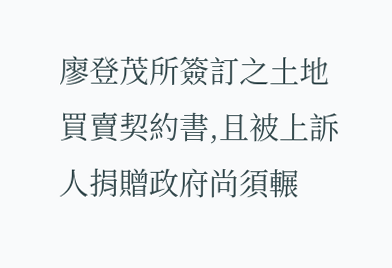廖登茂所簽訂之土地買賣契約書,且被上訴人捐贈政府尚須輾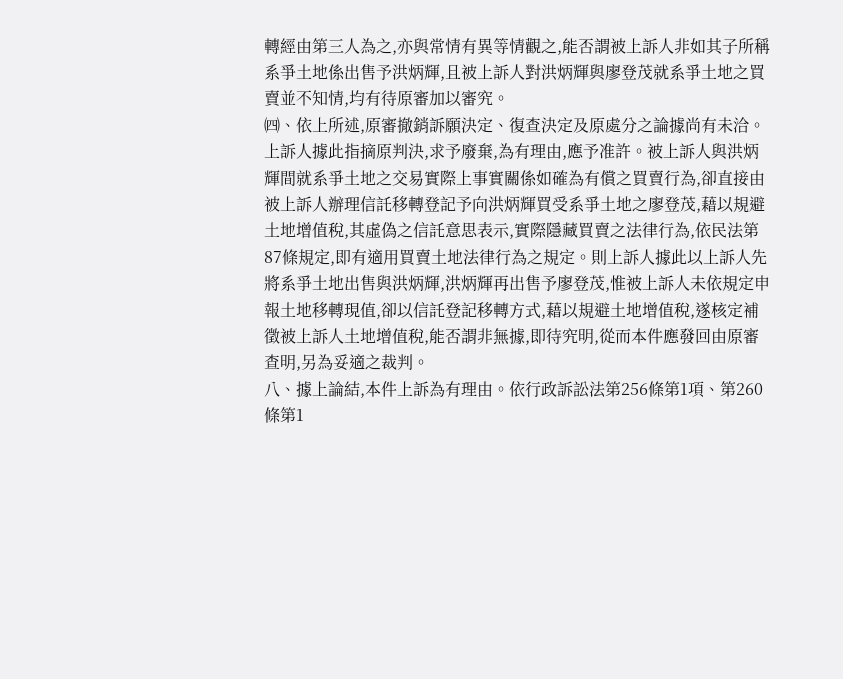轉經由第三人為之,亦與常情有異等情觀之,能否謂被上訴人非如其子所稱系爭土地係出售予洪炳輝,且被上訴人對洪炳輝與廖登茂就系爭土地之買賣並不知情,均有待原審加以審究。
㈣、依上所述,原審撤銷訴願決定、復查決定及原處分之論據尚有未洽。上訴人據此指摘原判決,求予廢棄,為有理由,應予准許。被上訴人與洪炳輝間就系爭土地之交易實際上事實關係如確為有償之買賣行為,卻直接由被上訴人辦理信託移轉登記予向洪炳輝買受系爭土地之廖登茂,藉以規避土地增值稅,其虛偽之信託意思表示,實際隱藏買賣之法律行為,依民法第87條規定,即有適用買賣土地法律行為之規定。則上訴人據此以上訴人先將系爭土地出售與洪炳輝,洪炳輝再出售予廖登茂,惟被上訴人未依規定申報土地移轉現值,卻以信託登記移轉方式,藉以規避土地增值稅,遂核定補徵被上訴人土地增值稅,能否謂非無據,即待究明,從而本件應發回由原審查明,另為妥適之裁判。
八、據上論結,本件上訴為有理由。依行政訴訟法第256條第1項、第260條第1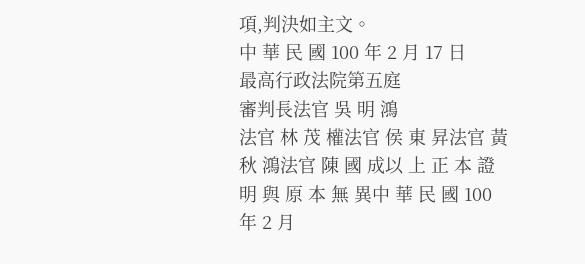項,判決如主文。
中 華 民 國 100 年 2 月 17 日
最高行政法院第五庭
審判長法官 吳 明 鴻
法官 林 茂 權法官 侯 東 昇法官 黃 秋 鴻法官 陳 國 成以 上 正 本 證 明 與 原 本 無 異中 華 民 國 100 年 2 月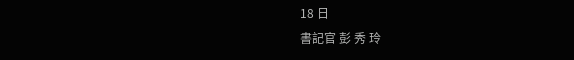18 日
書記官 彭 秀 玲